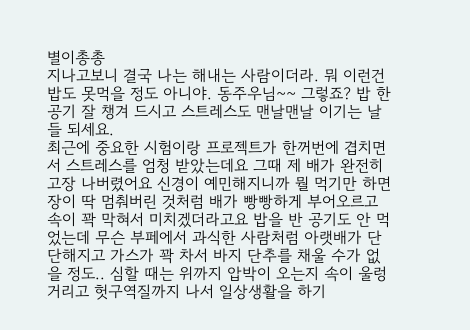별이총총
지나고보니 결국 나는 해내는 사람이더라. 뭐 이런건 밥도 못먹을 정도 아니야. 동주우님~~ 그렇죠? 밥 한공기 잘 챙겨 드시고 스트레스도 맨날맨날 이기는 날들 되세요.
최근에 중요한 시험이랑 프로젝트가 한꺼번에 겹치면서 스트레스를 엄청 받았는데요 그때 제 배가 완전히 고장 나버렸어요 신경이 예민해지니까 뭘 먹기만 하면 장이 딱 멈춰버린 것처럼 배가 빵빵하게 부어오르고 속이 꽉 막혀서 미치겠더라고요 밥을 반 공기도 안 먹었는데 무슨 부페에서 과식한 사람처럼 아랫배가 단단해지고 가스가 꽉 차서 바지 단추를 채울 수가 없을 정도.. 심할 때는 위까지 압박이 오는지 속이 울렁거리고 헛구역질까지 나서 일상생활을 하기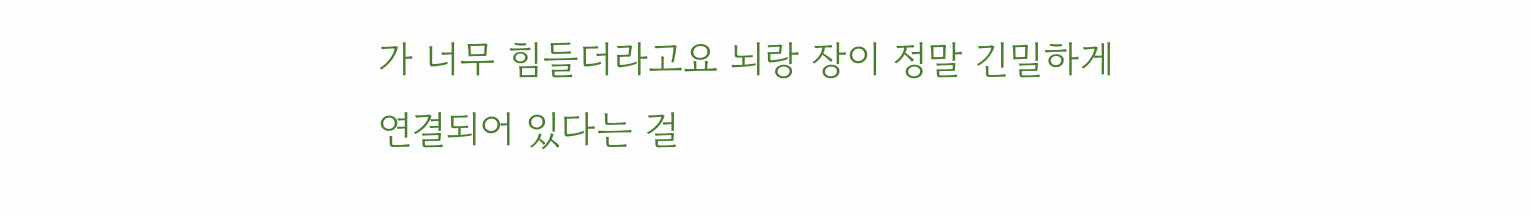가 너무 힘들더라고요 뇌랑 장이 정말 긴밀하게 연결되어 있다는 걸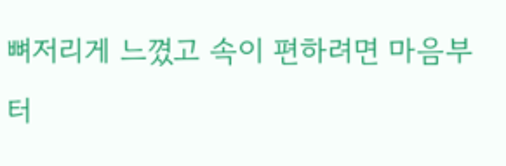뼈저리게 느꼈고 속이 편하려면 마음부터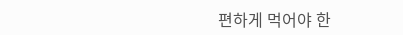편하게 먹어야 한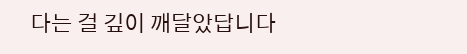다는 걸 깊이 깨달았답니다